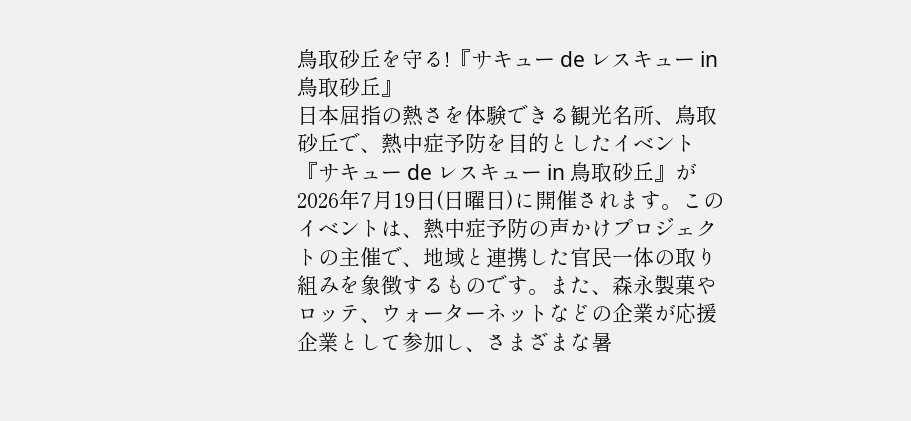鳥取砂丘を守る!『サキュー de レスキュー in 鳥取砂丘』
日本屈指の熱さを体験できる観光名所、鳥取砂丘で、熱中症予防を目的としたイベント『サキュー de レスキュー in 鳥取砂丘』が2026年7月19日(日曜日)に開催されます。このイベントは、熱中症予防の声かけプロジェクトの主催で、地域と連携した官民一体の取り組みを象徴するものです。また、森永製菓やロッテ、ウォーターネットなどの企業が応援企業として参加し、さまざまな暑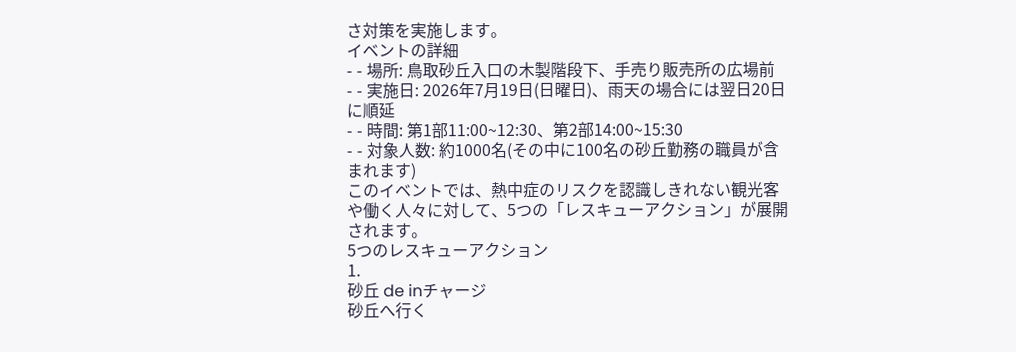さ対策を実施します。
イベントの詳細
- - 場所: 鳥取砂丘入口の木製階段下、手売り販売所の広場前
- - 実施日: 2026年7月19日(日曜日)、雨天の場合には翌日20日に順延
- - 時間: 第1部11:00~12:30、第2部14:00~15:30
- - 対象人数: 約1000名(その中に100名の砂丘勤務の職員が含まれます)
このイベントでは、熱中症のリスクを認識しきれない観光客や働く人々に対して、5つの「レスキューアクション」が展開されます。
5つのレスキューアクション
1.
砂丘 de inチャージ
砂丘へ行く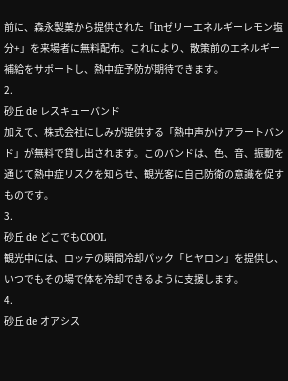前に、森永製菓から提供された「inゼリーエネルギーレモン塩分+」を来場者に無料配布。これにより、散策前のエネルギー補給をサポートし、熱中症予防が期待できます。
2.
砂丘 de レスキューバンド
加えて、株式会社にしみが提供する「熱中声かけアラートバンド」が無料で貸し出されます。このバンドは、色、音、振動を通じて熱中症リスクを知らせ、観光客に自己防衛の意識を促すものです。
3.
砂丘 de どこでもCOOL
観光中には、ロッテの瞬間冷却パック「ヒヤロン」を提供し、いつでもその場で体を冷却できるように支援します。
4.
砂丘 de オアシス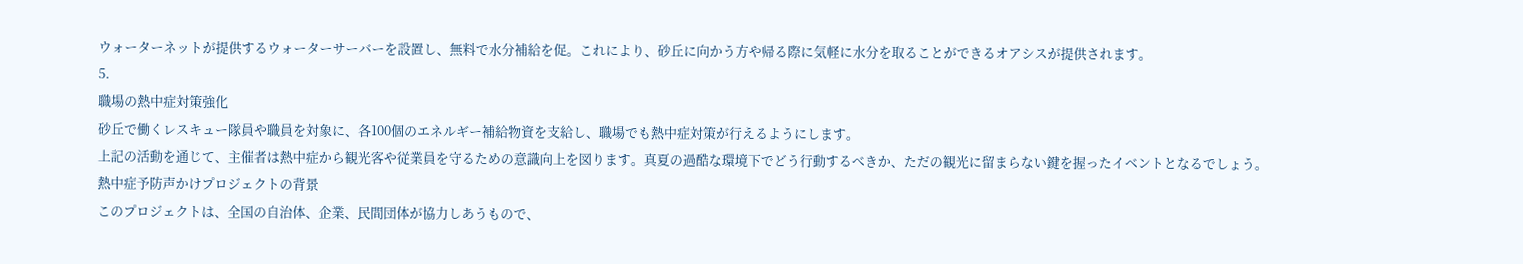ウォーターネットが提供するウォーターサーバーを設置し、無料で水分補給を促。これにより、砂丘に向かう方や帰る際に気軽に水分を取ることができるオアシスが提供されます。
5.
職場の熱中症対策強化
砂丘で働くレスキュー隊員や職員を対象に、各100個のエネルギー補給物資を支給し、職場でも熱中症対策が行えるようにします。
上記の活動を通じて、主催者は熱中症から観光客や従業員を守るための意識向上を図ります。真夏の過酷な環境下でどう行動するべきか、ただの観光に留まらない鍵を握ったイベントとなるでしょう。
熱中症予防声かけプロジェクトの背景
このプロジェクトは、全国の自治体、企業、民間団体が協力しあうもので、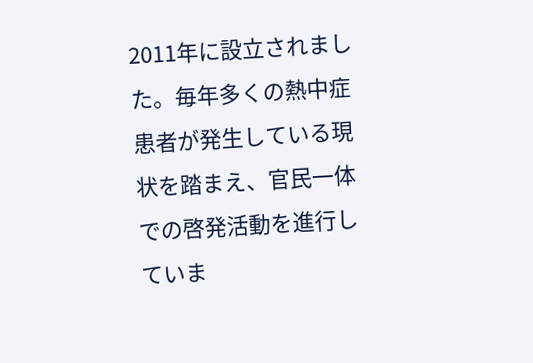2011年に設立されました。毎年多くの熱中症患者が発生している現状を踏まえ、官民一体での啓発活動を進行していま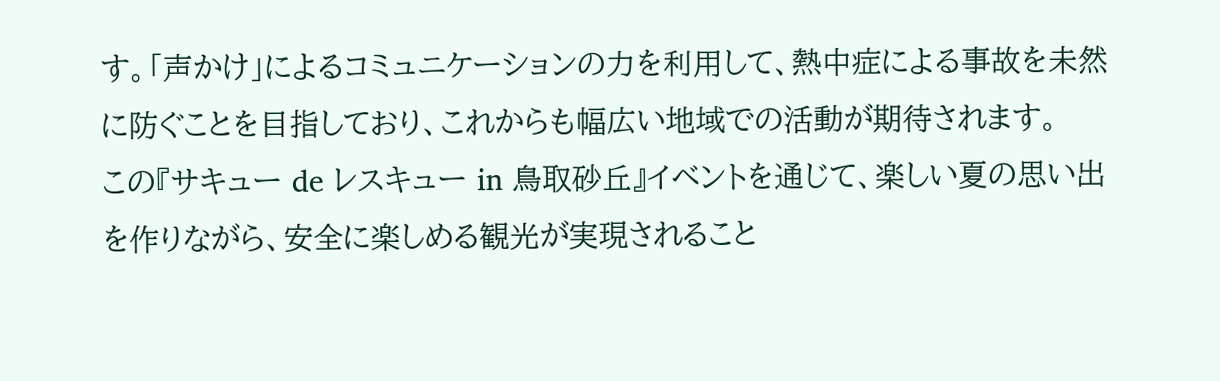す。「声かけ」によるコミュニケーションの力を利用して、熱中症による事故を未然に防ぐことを目指しており、これからも幅広い地域での活動が期待されます。
この『サキュー de レスキュー in 鳥取砂丘』イベントを通じて、楽しい夏の思い出を作りながら、安全に楽しめる観光が実現されること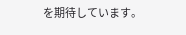を期待しています。